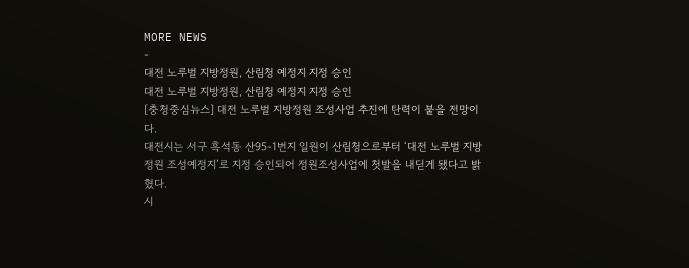MORE NEWS
-
대전 노루벌 지방정원, 산림청 예정지 지정 승인
대전 노루벌 지방정원, 산림청 예정지 지정 승인
[충청중심뉴스] 대전 노루벌 지방정원 조성사업 추진에 탄력이 붙을 전망이다.
대전시는 서구 흑석동 산95-1번지 일원이 산림청으로부터 ‘대전 노루벌 지방정원 조성예정지’로 지정 승인되어 정원조성사업에 첫발을 내딛게 됐다고 밝혔다.
시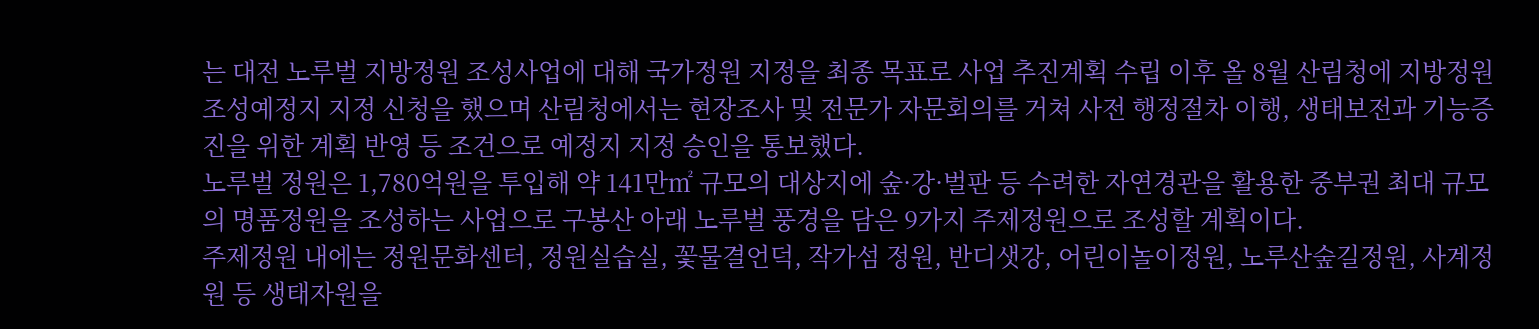는 대전 노루벌 지방정원 조성사업에 대해 국가정원 지정을 최종 목표로 사업 추진계획 수립 이후 올 8월 산림청에 지방정원 조성예정지 지정 신청을 했으며 산림청에서는 현장조사 및 전문가 자문회의를 거쳐 사전 행정절차 이행, 생태보전과 기능증진을 위한 계획 반영 등 조건으로 예정지 지정 승인을 통보했다.
노루벌 정원은 1,780억원을 투입해 약 141만㎡ 규모의 대상지에 숲·강·벌판 등 수려한 자연경관을 활용한 중부권 최대 규모의 명품정원을 조성하는 사업으로 구봉산 아래 노루벌 풍경을 담은 9가지 주제정원으로 조성할 계획이다.
주제정원 내에는 정원문화센터, 정원실습실, 꽃물결언덕, 작가섬 정원, 반디샛강, 어린이놀이정원, 노루산숲길정원, 사계정원 등 생태자원을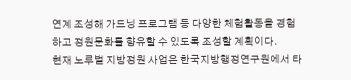연계 조성해 가드닝 프로그램 등 다양한 체험활동을 경험하고 정원문화를 향유할 수 있도록 조성할 계획이다.
현재 노루벌 지방정원 사업은 한국지방행정연구원에서 타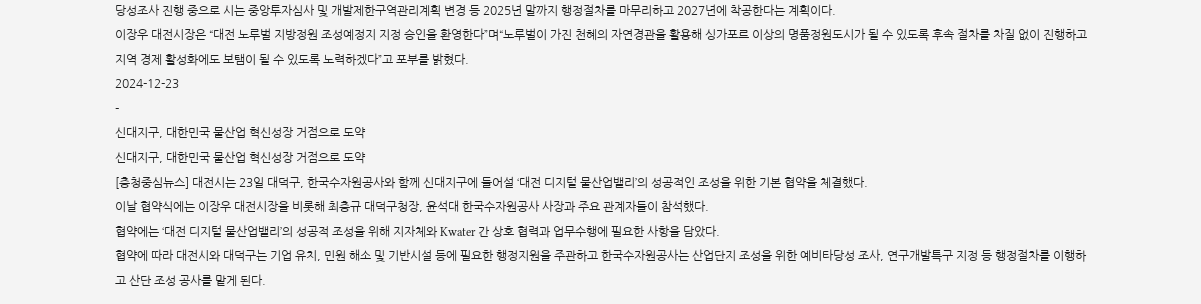당성조사 진행 중으로 시는 중앙투자심사 및 개발제한구역관리계획 변경 등 2025년 말까지 행정절차를 마무리하고 2027년에 착공한다는 계획이다.
이장우 대전시장은 “대전 노루벌 지방정원 조성예정지 지정 승인을 환영한다”며“노루벌이 가진 천혜의 자연경관을 활용해 싱가포르 이상의 명품정원도시가 될 수 있도록 후속 절차를 차질 없이 진행하고 지역 경제 활성화에도 보탬이 될 수 있도록 노력하겠다”고 포부를 밝혔다.
2024-12-23
-
신대지구, 대한민국 물산업 혁신성장 거점으로 도약
신대지구, 대한민국 물산업 혁신성장 거점으로 도약
[충청중심뉴스] 대전시는 23일 대덕구, 한국수자원공사와 함께 신대지구에 들어설 ‘대전 디지털 물산업밸리’의 성공적인 조성을 위한 기본 협약을 체결했다.
이날 협약식에는 이장우 대전시장을 비롯해 최충규 대덕구청장, 윤석대 한국수자원공사 사장과 주요 관계자들이 참석했다.
협약에는 ‘대전 디지털 물산업밸리’의 성공적 조성을 위해 지자체와 Kwater 간 상호 협력과 업무수행에 필요한 사항을 담았다.
협약에 따라 대전시와 대덕구는 기업 유치, 민원 해소 및 기반시설 등에 필요한 행정지원을 주관하고 한국수자원공사는 산업단지 조성을 위한 예비타당성 조사, 연구개발특구 지정 등 행정절차를 이행하고 산단 조성 공사를 맡게 된다.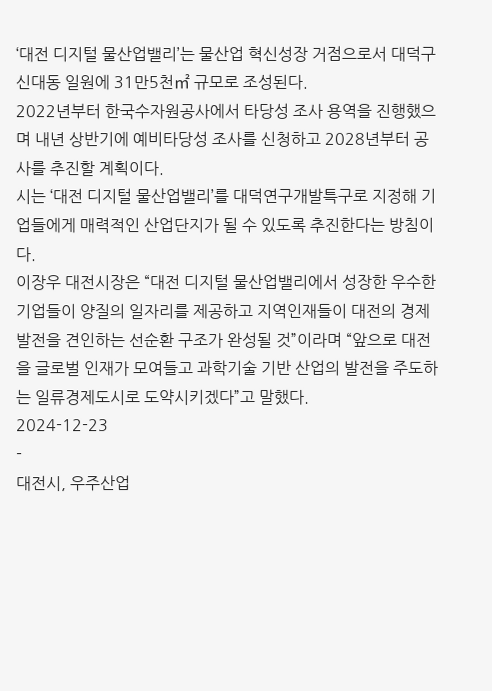‘대전 디지털 물산업밸리’는 물산업 혁신성장 거점으로서 대덕구 신대동 일원에 31만5천㎡ 규모로 조성된다.
2022년부터 한국수자원공사에서 타당성 조사 용역을 진행했으며 내년 상반기에 예비타당성 조사를 신청하고 2028년부터 공사를 추진할 계획이다.
시는 ‘대전 디지털 물산업밸리’를 대덕연구개발특구로 지정해 기업들에게 매력적인 산업단지가 될 수 있도록 추진한다는 방침이다.
이장우 대전시장은 “대전 디지털 물산업밸리에서 성장한 우수한 기업들이 양질의 일자리를 제공하고 지역인재들이 대전의 경제발전을 견인하는 선순환 구조가 완성될 것”이라며 “앞으로 대전을 글로벌 인재가 모여들고 과학기술 기반 산업의 발전을 주도하는 일류경제도시로 도약시키겠다”고 말했다.
2024-12-23
-
대전시, 우주산업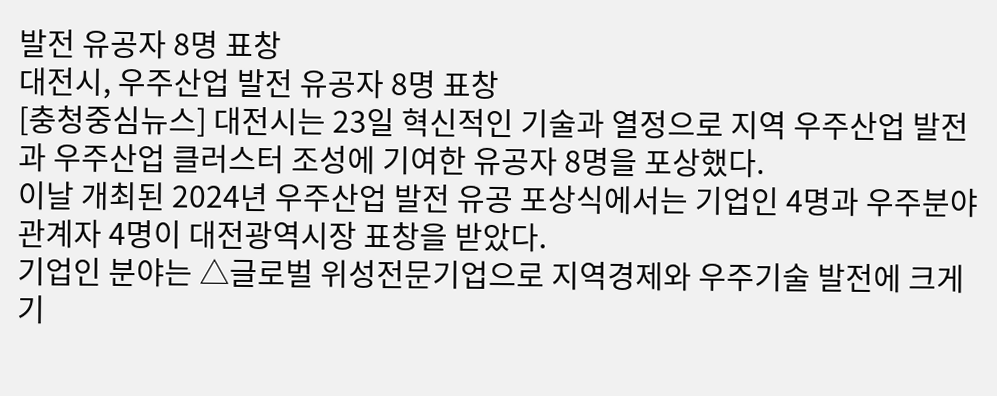발전 유공자 8명 표창
대전시, 우주산업 발전 유공자 8명 표창
[충청중심뉴스] 대전시는 23일 혁신적인 기술과 열정으로 지역 우주산업 발전과 우주산업 클러스터 조성에 기여한 유공자 8명을 포상했다.
이날 개최된 2024년 우주산업 발전 유공 포상식에서는 기업인 4명과 우주분야 관계자 4명이 대전광역시장 표창을 받았다.
기업인 분야는 △글로벌 위성전문기업으로 지역경제와 우주기술 발전에 크게 기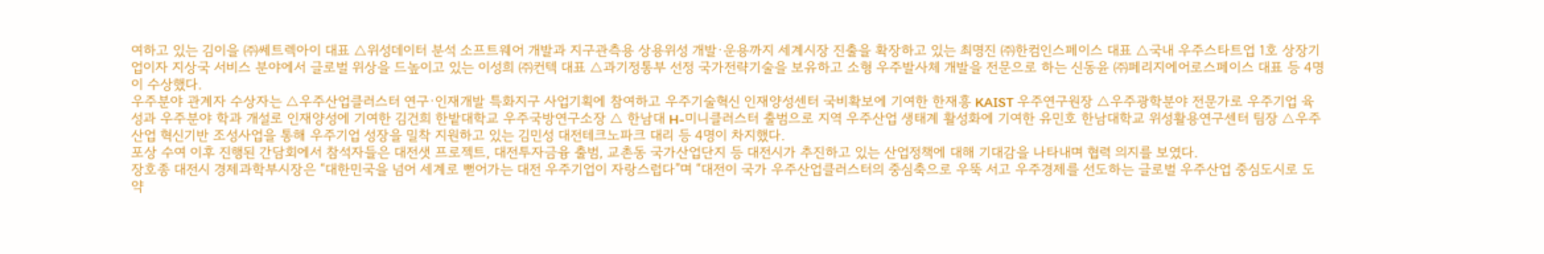여하고 있는 김이을 ㈜쎄트렉아이 대표 △위성데이터 분석 소프트웨어 개발과 지구관측용 상용위성 개발·운용까지 세계시장 진출을 확장하고 있는 최명진 ㈜한컴인스페이스 대표 △국내 우주스타트업 1호 상장기업이자 지상국 서비스 분야에서 글로벌 위상을 드높이고 있는 이성희 ㈜컨텍 대표 △과기정통부 선정 국가전략기술을 보유하고 소형 우주발사체 개발을 전문으로 하는 신동윤 ㈜페리지에어로스페이스 대표 등 4명이 수상했다.
우주분야 관계자 수상자는 △우주산업클러스터 연구·인재개발 특화지구 사업기획에 참여하고 우주기술혁신 인재양성센터 국비확보에 기여한 한재흥 KAIST 우주연구원장 △우주광학분야 전문가로 우주기업 육성과 우주분야 학과 개설로 인재양성에 기여한 김건희 한밭대학교 우주국방연구소장 △ 한남대 H-미니클러스터 출범으로 지역 우주산업 생태계 활성화에 기여한 유민호 한남대학교 위성활용연구센터 팀장 △우주산업 혁신기반 조성사업을 통해 우주기업 성장을 밀착 지원하고 있는 김민성 대전테크노파크 대리 등 4명이 차지했다.
포상 수여 이후 진행된 간담회에서 참석자들은 대전샛 프로젝트, 대전투자금융 출범, 교촌동 국가산업단지 등 대전시가 추진하고 있는 산업정책에 대해 기대감을 나타내며 협력 의지를 보였다.
장호종 대전시 경제과학부시장은 “대한민국을 넘어 세계로 뻗어가는 대전 우주기업이 자랑스럽다”며 “대전이 국가 우주산업클러스터의 중심축으로 우뚝 서고 우주경제를 선도하는 글로벌 우주산업 중심도시로 도약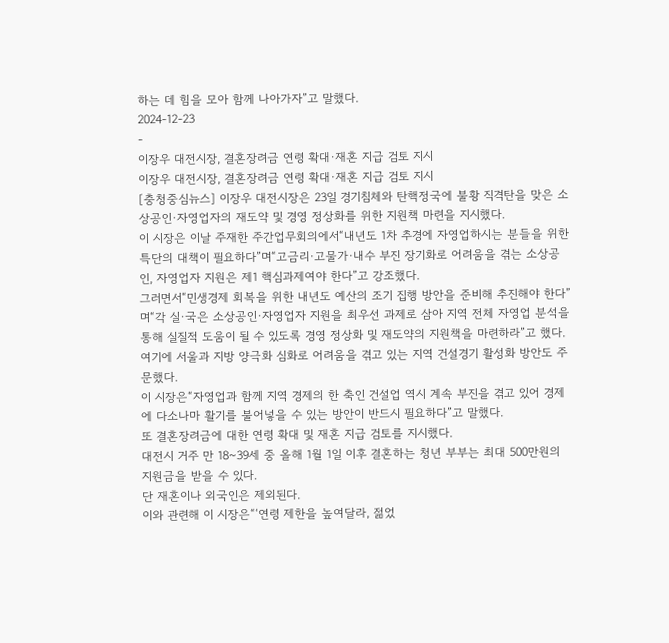하는 데 힘을 모아 함께 나아가자”고 말했다.
2024-12-23
-
이장우 대전시장, 결혼장려금 연령 확대·재혼 지급 검토 지시
이장우 대전시장, 결혼장려금 연령 확대·재혼 지급 검토 지시
[충청중심뉴스] 이장우 대전시장은 23일 경기침체와 탄핵정국에 불황 직격탄을 맞은 소상공인·자영업자의 재도약 및 경영 정상화를 위한 지원책 마련을 지시했다.
이 시장은 이날 주재한 주간업무회의에서“내년도 1차 추경에 자영업하시는 분들을 위한 특단의 대책이 필요하다”며“고금리·고물가·내수 부진 장기화로 어려움을 겪는 소상공인, 자영업자 지원은 제1 핵심과제여야 한다”고 강조했다.
그러면서“민생경제 회복을 위한 내년도 예산의 조기 집행 방안을 준비해 추진해야 한다”며“각 실·국은 소상공인·자영업자 지원을 최우선 과제로 삼아 지역 전체 자영업 분석을 통해 실질적 도움이 될 수 있도록 경영 정상화 및 재도약의 지원책을 마련하라”고 했다.
여기에 서울과 지방 양극화 심화로 어려움을 겪고 있는 지역 건설경기 활성화 방안도 주문했다.
이 시장은“자영업과 함께 지역 경제의 한 축인 건설업 역시 계속 부진을 겪고 있어 경제에 다소나마 활기를 불어넣을 수 있는 방안이 반드시 필요하다”고 말했다.
또 결혼장려금에 대한 연령 확대 및 재혼 지급 검토를 지시했다.
대전시 거주 만 18~39세 중 올해 1월 1일 이후 결혼하는 청년 부부는 최대 500만원의 지원금을 받을 수 있다.
단 재혼이나 외국인은 제외된다.
이와 관련해 이 시장은“‘연령 제한을 높여달라, 젊었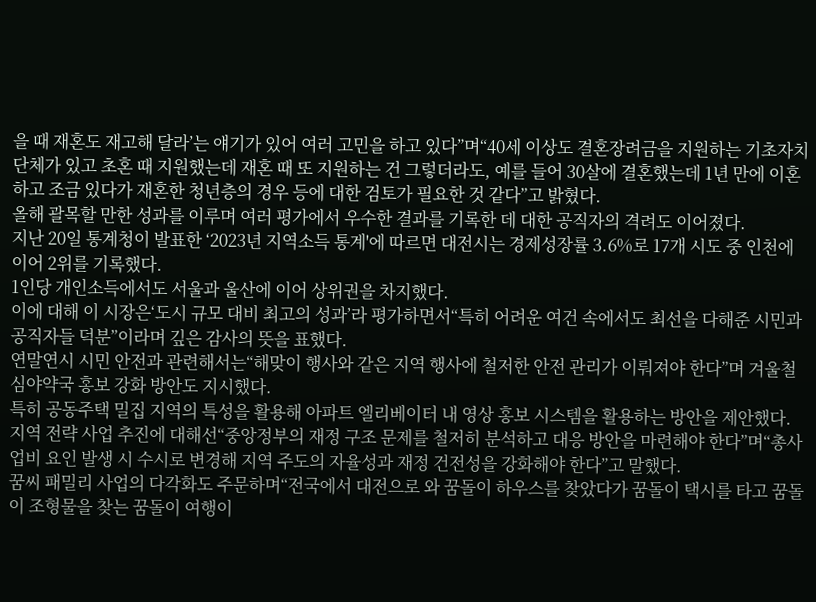을 때 재혼도 재고해 달라’는 얘기가 있어 여러 고민을 하고 있다”며“40세 이상도 결혼장려금을 지원하는 기초자치단체가 있고 초혼 때 지원했는데 재혼 때 또 지원하는 건 그렇더라도, 예를 들어 30살에 결혼했는데 1년 만에 이혼하고 조금 있다가 재혼한 청년층의 경우 등에 대한 검토가 필요한 것 같다”고 밝혔다.
올해 괄목할 만한 성과를 이루며 여러 평가에서 우수한 결과를 기록한 데 대한 공직자의 격려도 이어졌다.
지난 20일 통계청이 발표한 ‘2023년 지역소득 통계'에 따르면 대전시는 경제성장률 3.6%로 17개 시도 중 인천에 이어 2위를 기록했다.
1인당 개인소득에서도 서울과 울산에 이어 상위권을 차지했다.
이에 대해 이 시장은‘도시 규모 대비 최고의 성과’라 평가하면서“특히 어려운 여건 속에서도 최선을 다해준 시민과 공직자들 덕분”이라며 깊은 감사의 뜻을 표했다.
연말연시 시민 안전과 관련해서는“해맞이 행사와 같은 지역 행사에 철저한 안전 관리가 이뤄져야 한다”며 겨울철 심야약국 홍보 강화 방안도 지시했다.
특히 공동주택 밀집 지역의 특성을 활용해 아파트 엘리베이터 내 영상 홍보 시스템을 활용하는 방안을 제안했다.
지역 전략 사업 추진에 대해선“중앙정부의 재정 구조 문제를 철저히 분석하고 대응 방안을 마련해야 한다”며“총사업비 요인 발생 시 수시로 변경해 지역 주도의 자율성과 재정 건전성을 강화해야 한다”고 말했다.
꿈씨 패밀리 사업의 다각화도 주문하며“전국에서 대전으로 와 꿈돌이 하우스를 찾았다가 꿈돌이 택시를 타고 꿈돌이 조형물을 찾는 꿈돌이 여행이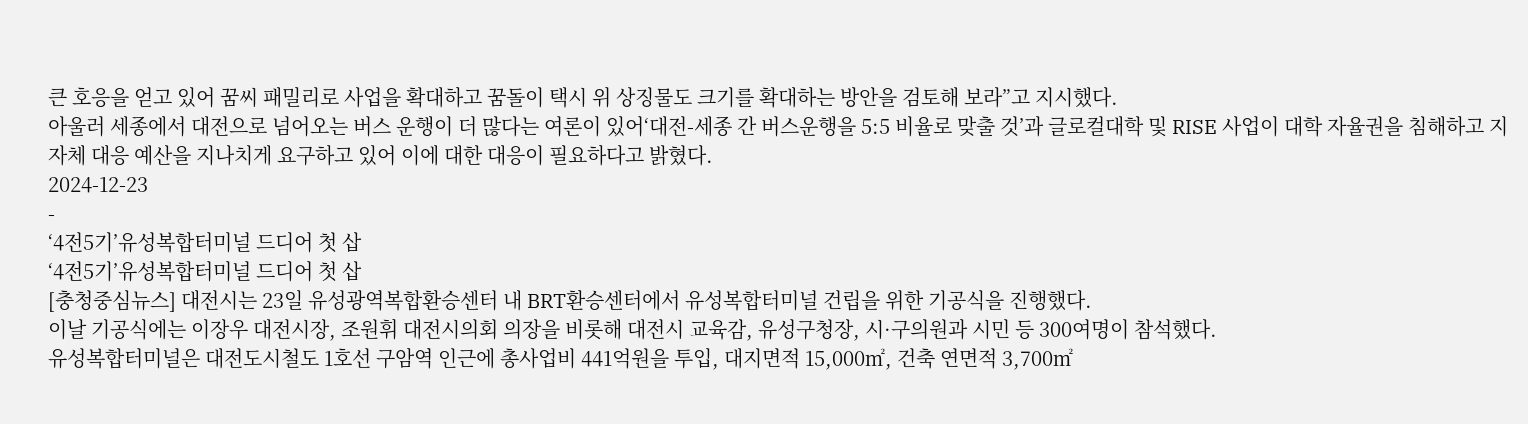큰 호응을 얻고 있어 꿈씨 패밀리로 사업을 확대하고 꿈돌이 택시 위 상징물도 크기를 확대하는 방안을 검토해 보라”고 지시했다.
아울러 세종에서 대전으로 넘어오는 버스 운행이 더 많다는 여론이 있어‘대전-세종 간 버스운행을 5:5 비율로 맞출 것’과 글로컬대학 및 RISE 사업이 대학 자율권을 침해하고 지자체 대응 예산을 지나치게 요구하고 있어 이에 대한 대응이 필요하다고 밝혔다.
2024-12-23
-
‘4전5기’유성복합터미널 드디어 첫 삽
‘4전5기’유성복합터미널 드디어 첫 삽
[충청중심뉴스] 대전시는 23일 유성광역복합환승센터 내 BRT환승센터에서 유성복합터미널 건립을 위한 기공식을 진행했다.
이날 기공식에는 이장우 대전시장, 조원휘 대전시의회 의장을 비롯해 대전시 교육감, 유성구청장, 시·구의원과 시민 등 300여명이 참석했다.
유성복합터미널은 대전도시철도 1호선 구암역 인근에 총사업비 441억원을 투입, 대지면적 15,000㎡, 건축 연면적 3,700㎡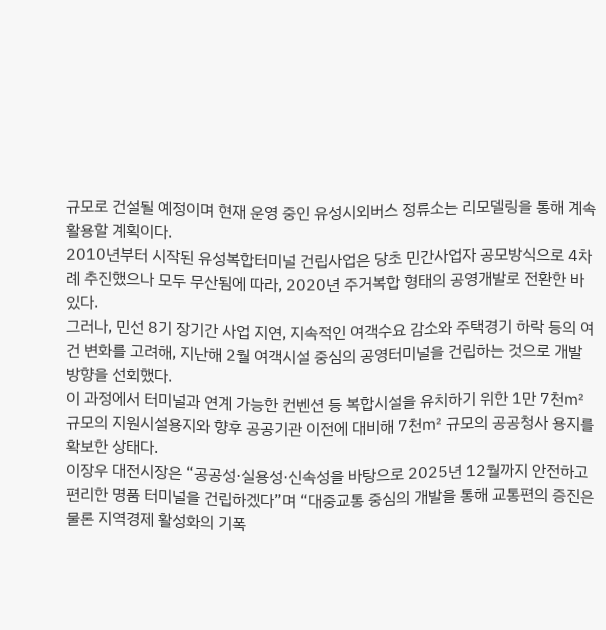규모로 건설될 예정이며 현재 운영 중인 유성시외버스 정류소는 리모델링을 통해 계속 활용할 계획이다.
2010년부터 시작된 유성복합터미널 건립사업은 당초 민간사업자 공모방식으로 4차례 추진했으나 모두 무산됨에 따라, 2020년 주거복합 형태의 공영개발로 전환한 바 있다.
그러나, 민선 8기 장기간 사업 지연, 지속적인 여객수요 감소와 주택경기 하락 등의 여건 변화를 고려해, 지난해 2월 여객시설 중심의 공영터미널을 건립하는 것으로 개발 방향을 선회했다.
이 과정에서 터미널과 연계 가능한 컨벤션 등 복합시설을 유치하기 위한 1만 7천㎡ 규모의 지원시설용지와 향후 공공기관 이전에 대비해 7천㎡ 규모의 공공청사 용지를 확보한 상태다.
이장우 대전시장은 “공공성·실용성·신속성을 바탕으로 2025년 12월까지 안전하고 편리한 명품 터미널을 건립하겠다”며 “대중교통 중심의 개발을 통해 교통편의 증진은 물론 지역경제 활성화의 기폭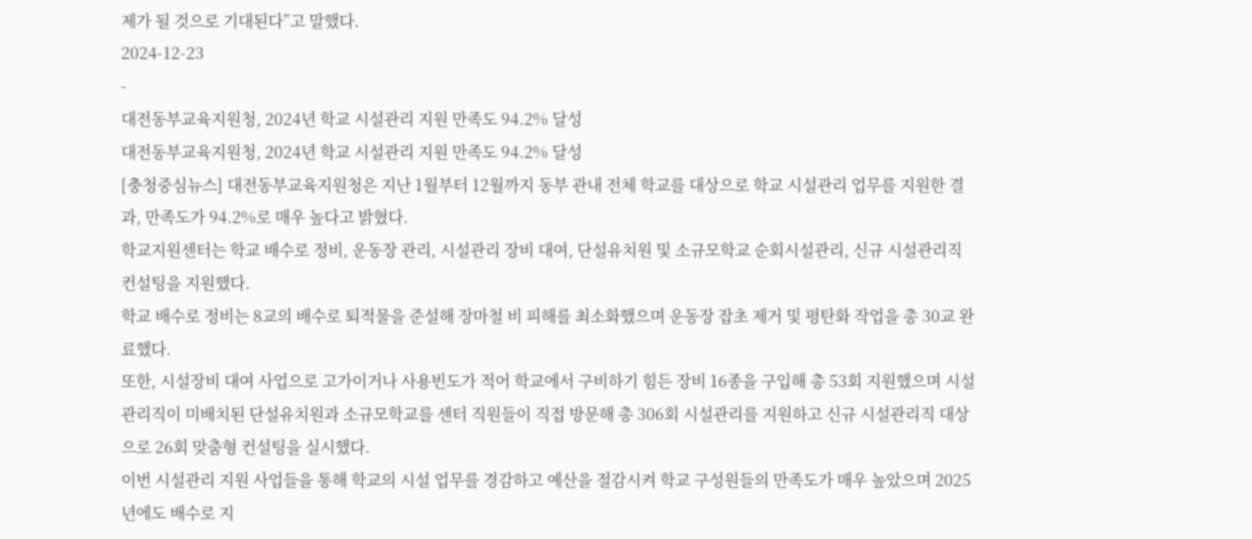제가 될 것으로 기대된다”고 말했다.
2024-12-23
-
대전동부교육지원청, 2024년 학교 시설관리 지원 만족도 94.2% 달성
대전동부교육지원청, 2024년 학교 시설관리 지원 만족도 94.2% 달성
[충청중심뉴스] 대전동부교육지원청은 지난 1월부터 12월까지 동부 관내 전체 학교를 대상으로 학교 시설관리 업무를 지원한 결과, 만족도가 94.2%로 매우 높다고 밝혔다.
학교지원센터는 학교 배수로 정비, 운동장 관리, 시설관리 장비 대여, 단설유치원 및 소규모학교 순회시설관리, 신규 시설관리직 컨설팅을 지원했다.
학교 배수로 정비는 8교의 배수로 퇴적물을 준설해 장마철 비 피해를 최소화했으며 운동장 잡초 제거 및 평탄화 작업을 총 30교 완료했다.
또한, 시설장비 대여 사업으로 고가이거나 사용빈도가 적어 학교에서 구비하기 힘든 장비 16종을 구입해 총 53회 지원했으며 시설관리직이 미배치된 단설유치원과 소규모학교를 센터 직원들이 직접 방문해 총 306회 시설관리를 지원하고 신규 시설관리직 대상으로 26회 맞춤형 컨설팅을 실시했다.
이번 시설관리 지원 사업들을 통해 학교의 시설 업무를 경감하고 예산을 절감시켜 학교 구성원들의 만족도가 매우 높았으며 2025년에도 배수로 지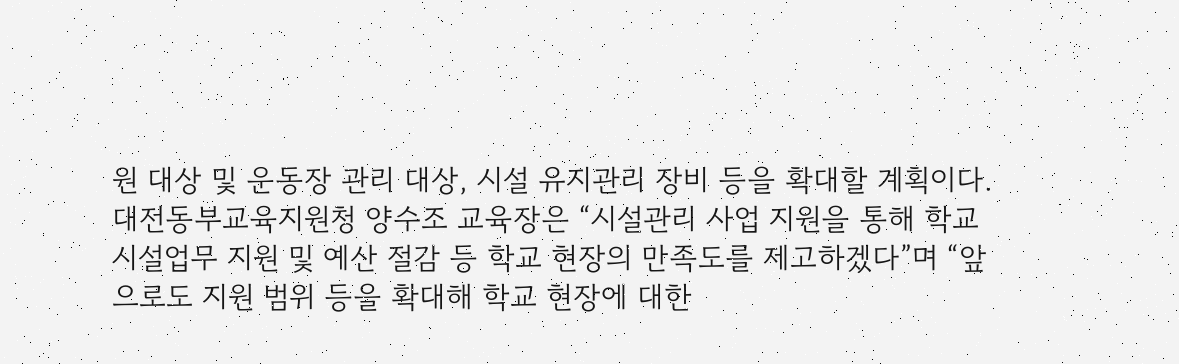원 대상 및 운동장 관리 대상, 시설 유지관리 장비 등을 확대할 계획이다.
대전동부교육지원청 양수조 교육장은 “시설관리 사업 지원을 통해 학교 시설업무 지원 및 예산 절감 등 학교 현장의 만족도를 제고하겠다”며 “앞으로도 지원 범위 등을 확대해 학교 현장에 대한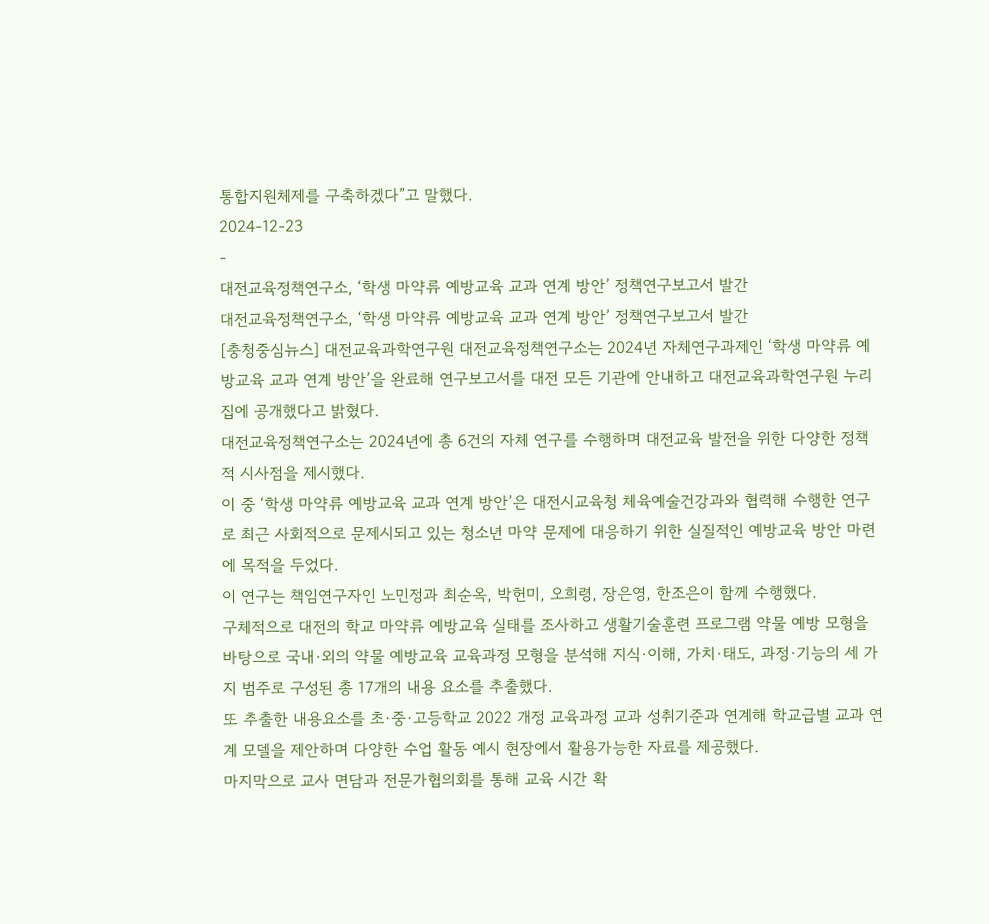통합지원체제를 구축하겠다”고 말했다.
2024-12-23
-
대전교육정책연구소, ‘학생 마약류 예방교육 교과 연계 방안’ 정책연구보고서 발간
대전교육정책연구소, ‘학생 마약류 예방교육 교과 연계 방안’ 정책연구보고서 발간
[충청중심뉴스] 대전교육과학연구원 대전교육정책연구소는 2024년 자체연구과제인 ‘학생 마약류 예방교육 교과 연계 방안’을 완료해 연구보고서를 대전 모든 기관에 안내하고 대전교육과학연구원 누리집에 공개했다고 밝혔다.
대전교육정책연구소는 2024년에 총 6건의 자체 연구를 수행하며 대전교육 발전을 위한 다양한 정책적 시사점을 제시했다.
이 중 ‘학생 마약류 예방교육 교과 연계 방안’은 대전시교육청 체육예술건강과와 협력해 수행한 연구로 최근 사회적으로 문제시되고 있는 청소년 마약 문제에 대응하기 위한 실질적인 예방교육 방안 마련에 목적을 두었다.
이 연구는 책임연구자인 노민정과 최순옥, 박헌미, 오희령, 장은영, 한조은이 함께 수행했다.
구체적으로 대전의 학교 마약류 예방교육 실태를 조사하고 생활기술훈련 프로그램 약물 예방 모형을 바탕으로 국내·외의 약물 예방교육 교육과정 모형을 분석해 지식·이해, 가치·태도, 과정·기능의 세 가지 범주로 구성된 총 17개의 내용 요소를 추출했다.
또 추출한 내용요소를 초·중·고등학교 2022 개정 교육과정 교과 성취기준과 연계해 학교급별 교과 연계 모델을 제안하며 다양한 수업 활동 예시 현장에서 활용가능한 자료를 제공했다.
마지막으로 교사 면담과 전문가협의회를 통해 교육 시간 확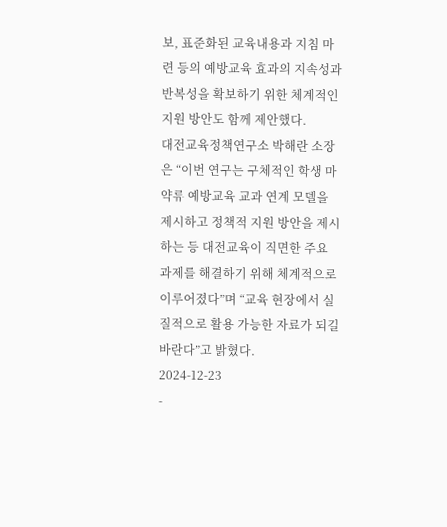보, 표준화된 교육내용과 지침 마련 등의 예방교육 효과의 지속성과 반복성을 확보하기 위한 체계적인 지원 방안도 함께 제안했다.
대전교육정책연구소 박해란 소장은 “이번 연구는 구체적인 학생 마약류 예방교육 교과 연계 모델을 제시하고 정책적 지원 방안을 제시하는 등 대전교육이 직면한 주요 과제를 해결하기 위해 체계적으로 이루어졌다”며 “교육 현장에서 실질적으로 활용 가능한 자료가 되길 바란다”고 밝혔다.
2024-12-23
-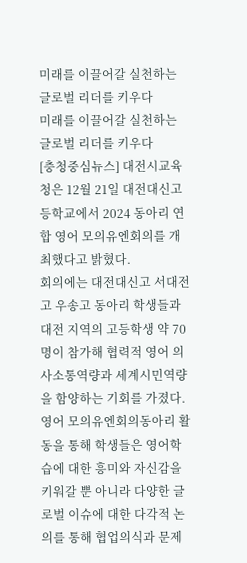미래를 이끌어갈 실천하는 글로벌 리더를 키우다
미래를 이끌어갈 실천하는 글로벌 리더를 키우다
[충청중심뉴스] 대전시교육청은 12월 21일 대전대신고등학교에서 2024 동아리 연합 영어 모의유엔회의를 개최했다고 밝혔다.
회의에는 대전대신고 서대전고 우송고 동아리 학생들과 대전 지역의 고등학생 약 70명이 참가해 협력적 영어 의사소통역량과 세계시민역량을 함양하는 기회를 가졌다.
영어 모의유엔회의동아리 활동을 통해 학생들은 영어학습에 대한 흥미와 자신감을 키워갈 뿐 아니라 다양한 글로벌 이슈에 대한 다각적 논의를 통해 협업의식과 문제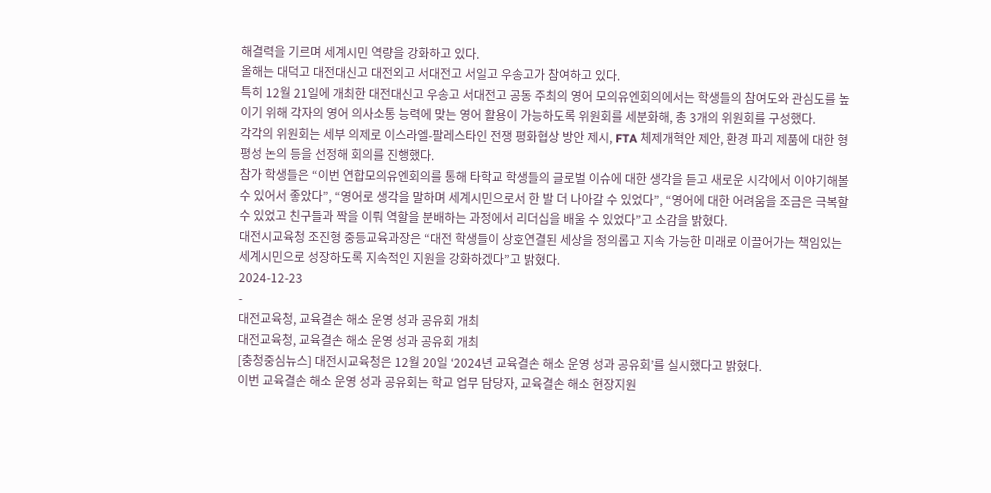해결력을 기르며 세계시민 역량을 강화하고 있다.
올해는 대덕고 대전대신고 대전외고 서대전고 서일고 우송고가 참여하고 있다.
특히 12월 21일에 개최한 대전대신고 우송고 서대전고 공동 주최의 영어 모의유엔회의에서는 학생들의 참여도와 관심도를 높이기 위해 각자의 영어 의사소통 능력에 맞는 영어 활용이 가능하도록 위원회를 세분화해, 총 3개의 위원회를 구성했다.
각각의 위원회는 세부 의제로 이스라엘-팔레스타인 전쟁 평화협상 방안 제시, FTA 체제개혁안 제안, 환경 파괴 제품에 대한 형평성 논의 등을 선정해 회의를 진행했다.
참가 학생들은 “이번 연합모의유엔회의를 통해 타학교 학생들의 글로벌 이슈에 대한 생각을 듣고 새로운 시각에서 이야기해볼 수 있어서 좋았다”, “영어로 생각을 말하며 세계시민으로서 한 발 더 나아갈 수 있었다”, “영어에 대한 어려움을 조금은 극복할 수 있었고 친구들과 짝을 이뤄 역할을 분배하는 과정에서 리더십을 배울 수 있었다”고 소감을 밝혔다.
대전시교육청 조진형 중등교육과장은 “대전 학생들이 상호연결된 세상을 정의롭고 지속 가능한 미래로 이끌어가는 책임있는 세계시민으로 성장하도록 지속적인 지원을 강화하겠다”고 밝혔다.
2024-12-23
-
대전교육청, 교육결손 해소 운영 성과 공유회 개최
대전교육청, 교육결손 해소 운영 성과 공유회 개최
[충청중심뉴스] 대전시교육청은 12월 20일 ‘2024년 교육결손 해소 운영 성과 공유회’를 실시했다고 밝혔다.
이번 교육결손 해소 운영 성과 공유회는 학교 업무 담당자, 교육결손 해소 현장지원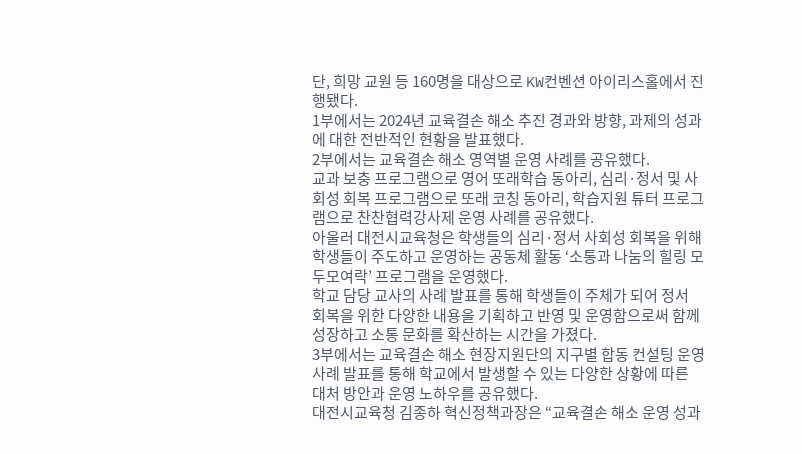단, 희망 교원 등 160명을 대상으로 KW컨벤션 아이리스홀에서 진행됐다.
1부에서는 2024년 교육결손 해소 추진 경과와 방향, 과제의 성과에 대한 전반적인 현황을 발표했다.
2부에서는 교육결손 해소 영역별 운영 사례를 공유했다.
교과 보충 프로그램으로 영어 또래학습 동아리, 심리·정서 및 사회성 회복 프로그램으로 또래 코칭 동아리, 학습지원 튜터 프로그램으로 찬찬협력강사제 운영 사례를 공유했다.
아울러 대전시교육청은 학생들의 심리·정서 사회성 회복을 위해 학생들이 주도하고 운영하는 공동체 활동 ‘소통과 나눔의 힐링 모두모여락’ 프로그램을 운영했다.
학교 담당 교사의 사례 발표를 통해 학생들이 주체가 되어 정서 회복을 위한 다양한 내용을 기획하고 반영 및 운영함으로써 함께 성장하고 소통 문화를 확산하는 시간을 가졌다.
3부에서는 교육결손 해소 현장지원단의 지구별 합동 컨설팅 운영 사례 발표를 통해 학교에서 발생할 수 있는 다양한 상황에 따른 대처 방안과 운영 노하우를 공유했다.
대전시교육청 김종하 혁신정책과장은 “교육결손 해소 운영 성과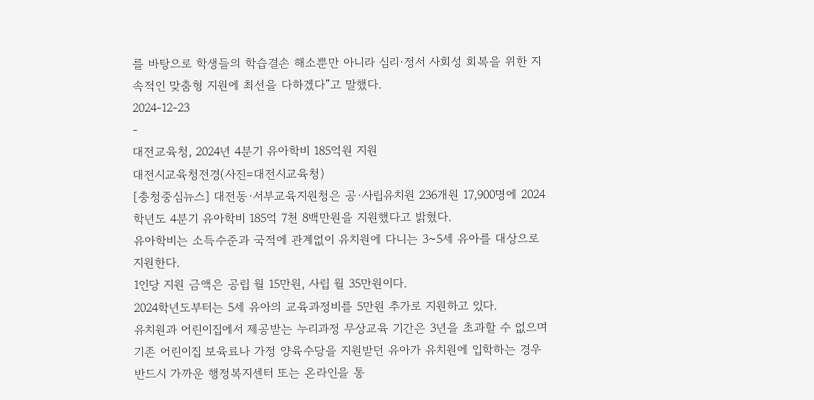를 바탕으로 학생들의 학습결손 해소뿐만 아니라 심리·정서 사회성 회복을 위한 지속적인 맞춤형 지원에 최선을 다하겠다”고 말했다.
2024-12-23
-
대전교육청, 2024년 4분기 유아학비 185억원 지원
대전시교육청전경(사진=대전시교육청)
[충청중심뉴스] 대전동·서부교육지원청은 공·사립유치원 236개원 17,900명에 2024학년도 4분기 유아학비 185억 7천 8백만원을 지원했다고 밝혔다.
유아학비는 소득수준과 국적에 관계없이 유치원에 다니는 3~5세 유아를 대상으로 지원한다.
1인당 지원 금액은 공립 월 15만원, 사립 월 35만원이다.
2024학년도부터는 5세 유아의 교육과정비를 5만원 추가로 지원하고 있다.
유치원과 어린이집에서 제공받는 누리과정 무상교육 기간은 3년을 초과할 수 없으며 기존 어린이집 보육료나 가정 양육수당을 지원받던 유아가 유치원에 입학하는 경우 반드시 가까운 행정복지센터 또는 온라인을 통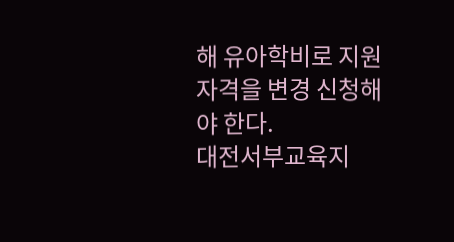해 유아학비로 지원 자격을 변경 신청해야 한다.
대전서부교육지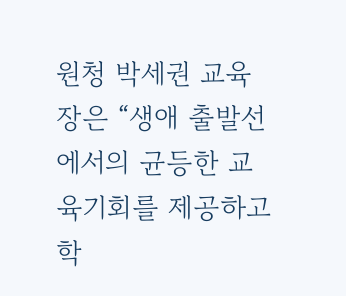원청 박세권 교육장은 “생애 출발선에서의 균등한 교육기회를 제공하고 학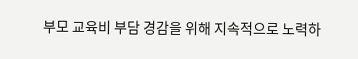부모 교육비 부담 경감을 위해 지속적으로 노력하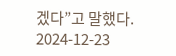겠다”고 말했다.
2024-12-23